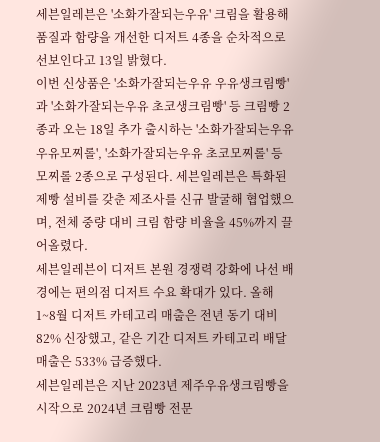세븐일레븐은 '소화가잘되는우유' 크림을 활용해 품질과 함량을 개선한 디저트 4종을 순차적으로 선보인다고 13일 밝혔다.
이번 신상품은 '소화가잘되는우유 우유생크림빵'과 '소화가잘되는우유 초코생크림빵' 등 크림빵 2종과 오는 18일 추가 출시하는 '소화가잘되는우유 우유모찌롤', '소화가잘되는우유 초코모찌롤' 등 모찌롤 2종으로 구성된다. 세븐일레븐은 특화된 제빵 설비를 갖춘 제조사를 신규 발굴해 협업했으며, 전체 중량 대비 크림 함량 비율을 45%까지 끌어올렸다.
세븐일레븐이 디저트 본원 경쟁력 강화에 나선 배경에는 편의점 디저트 수요 확대가 있다. 올해 1~8월 디저트 카테고리 매출은 전년 동기 대비 82% 신장했고, 같은 기간 디저트 카테고리 배달 매출은 533% 급증했다.
세븐일레븐은 지난 2023년 제주우유생크림빵을 시작으로 2024년 크림빵 전문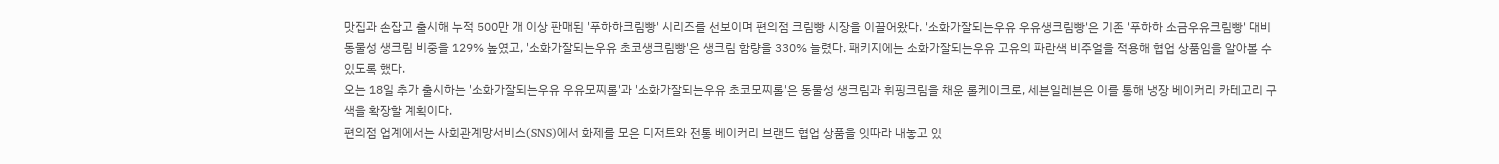맛집과 손잡고 출시해 누적 500만 개 이상 판매된 '푸하하크림빵' 시리즈를 선보이며 편의점 크림빵 시장을 이끌어왔다. '소화가잘되는우유 우유생크림빵'은 기존 '푸하하 소금우유크림빵' 대비 동물성 생크림 비중을 129% 높였고, '소화가잘되는우유 초코생크림빵'은 생크림 함량을 330% 늘렸다. 패키지에는 소화가잘되는우유 고유의 파란색 비주얼을 적용해 협업 상품임을 알아볼 수 있도록 했다.
오는 18일 추가 출시하는 '소화가잘되는우유 우유모찌롤'과 '소화가잘되는우유 초코모찌롤'은 동물성 생크림과 휘핑크림을 채운 롤케이크로, 세븐일레븐은 이를 통해 냉장 베이커리 카테고리 구색을 확장할 계획이다.
편의점 업계에서는 사회관계망서비스(SNS)에서 화제를 모은 디저트와 전통 베이커리 브랜드 협업 상품을 잇따라 내놓고 있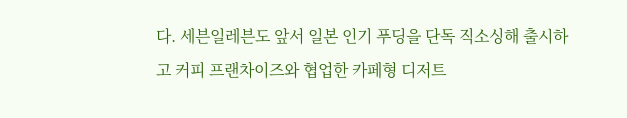다. 세븐일레븐도 앞서 일본 인기 푸딩을 단독 직소싱해 출시하고 커피 프랜차이즈와 협업한 카페형 디저트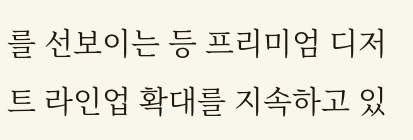를 선보이는 등 프리미엄 디저트 라인업 확대를 지속하고 있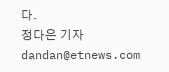다.
정다은 기자 dandan@etnews.com